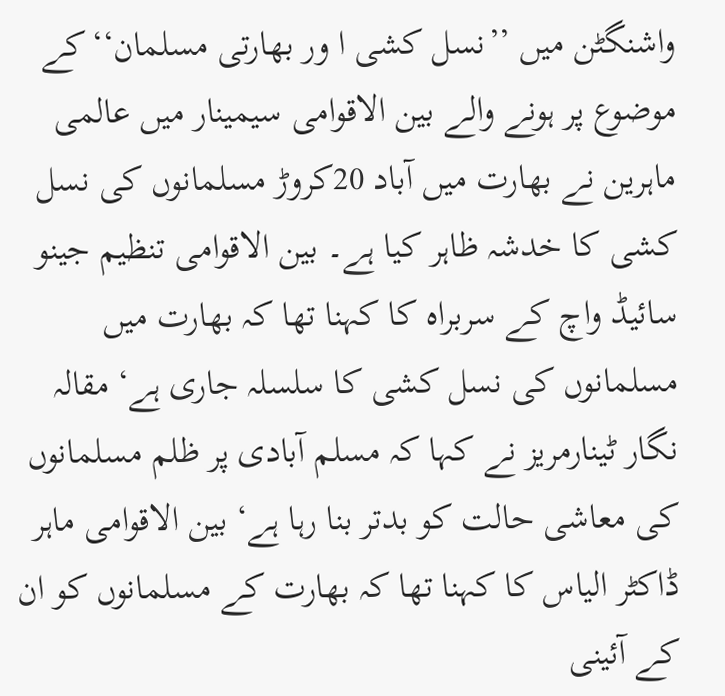واشنگٹن میں ’’نسل کشی ا ور بھارتی مسلمان‘‘کے موضوع پر ہونے والے بین الاقوامی سیمینار میں عالمی ماہرین نے بھارت میں آباد 20کروڑ مسلمانوں کی نسل کشی کا خدشہ ظاہر کیا ہے۔ بین الاقوامی تنظیم جینو سائیڈ واچ کے سربراہ کا کہنا تھا کہ بھارت میں مسلمانوں کی نسل کشی کا سلسلہ جاری ہے‘ مقالہ نگار ٹینارمریز نے کہا کہ مسلم آبادی پر ظلم مسلمانوں کی معاشی حالت کو بدتر بنا رہا ہے‘ بین الاقوامی ماہر ڈاکٹر الیاس کا کہنا تھا کہ بھارت کے مسلمانوں کو ان کے آئینی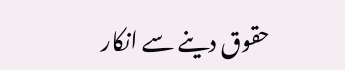حقوق دینے سے انکار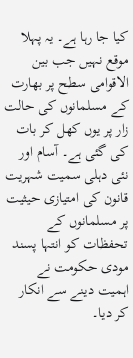کیا جا رہا ہے۔ یہ پہلا موقع نہیں جب بین الاقوامی سطح پر بھارت کے مسلمانوں کی حالت زار پر یوں کھل کر بات کی گئی ہے۔ آسام اور نئی دہلی سمیت شہریت قانون کی امتیازی حیثیت پر مسلمانوں کے تحفظات کو انتہا پسند مودی حکومت نے اہمیت دینے سے انکار کر دیا۔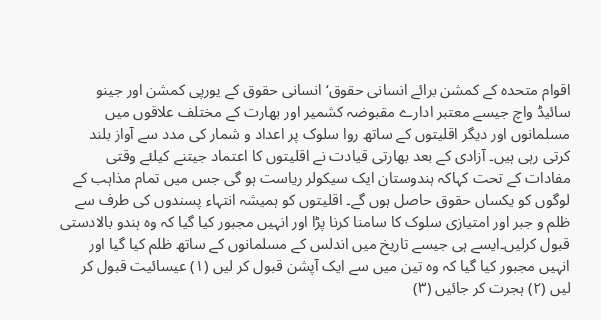اقوام متحدہ کے کمشن برائے انسانی حقوق‘ انسانی حقوق کے یورپی کمشن اور جینو سائیڈ واچ جیسے معتبر ادارے مقبوضہ کشمیر اور بھارت کے مختلف علاقوں میں مسلمانوں اور دیگر اقلیتوں کے ساتھ روا سلوک پر اعداد و شمار کی مدد سے آواز بلند کرتی رہی ہیں۔ آزادی کے بعد بھارتی قیادت نے اقلیتوں کا اعتماد جیتنے کیلئے وقتی مفادات کے تحت کہاکہ ہندوستان ایک سیکولر ریاست ہو گی جس میں تمام مذاہب کے لوگوں کو یکساں حقوق حاصل ہوں گے۔ اقلیتوں کو ہمیشہ انتہاء پسندوں کی طرف سے ظلم و جبر اور امتیازی سلوک کا سامنا کرنا پڑا اور انہیں مجبور کیا گیا کہ وہ ہندو بالادستی قبول کرلیں۔ایسے ہی جیسے تاریخ میں اندلس کے مسلمانوں کے ساتھ ظلم کیا گیا اور انہیں مجبور کیا گیا کہ وہ تین میں سے ایک آپشن قبول کر لیں (۱) عیسائیت قبول کر لیں (۲) ہجرت کر جائیں (۳)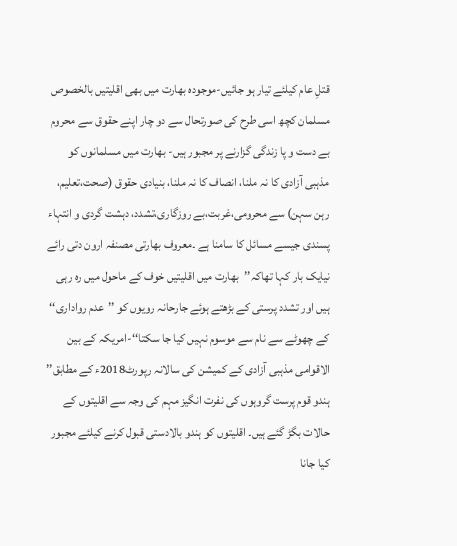قتلِ عام کیلئے تیار ہو جائیں-موجودہ بھارت میں بھی اقلیتیں بالخصوص مسلمان کچھ اسی طرح کی صورتحال سے دو چار اپنے حقوق سے محروم بے دست و پا زندگی گزارنے پر مجبور ہیں- بھارت میں مسلمانوں کو مذہبی آزادی کا نہ ملنا، انصاف کا نہ ملنا، بنیادی حقوق (صحت،تعلیم، رہن سہن) سے محرومی،غربت،بے روزگاری،تشدد، دہشت گردی و انتہاء پسندی جیسے مسائل کا سامنا ہے ۔معروف بھارتی مصنفہ ارون دتی رائے نیایک بار کہا تھاکہ’’بھارت میں اقلیتیں خوف کے ماحول میں رہ رہی ہیں اور تشدد پرستی کے بڑھتے ہوئے جارحانہ رویوں کو ’’عدم رواداری‘‘ کے چھوٹے سے نام سے موسوم نہیں کیا جا سکتا‘‘-امریکہ کے بین الاقوامی مذہبی آزادی کے کمیشن کی سالانہ رپورٹ2018ء کے مطابق’’ ہندو قوم پرست گروہوں کی نفرت انگیز مہم کی وجہ سے اقلیتوں کے حالات بگڑ گئے ہیں۔ اقلیتوں کو ہندو بالادستی قبول کرنے کیلئے مجبور کیا جانا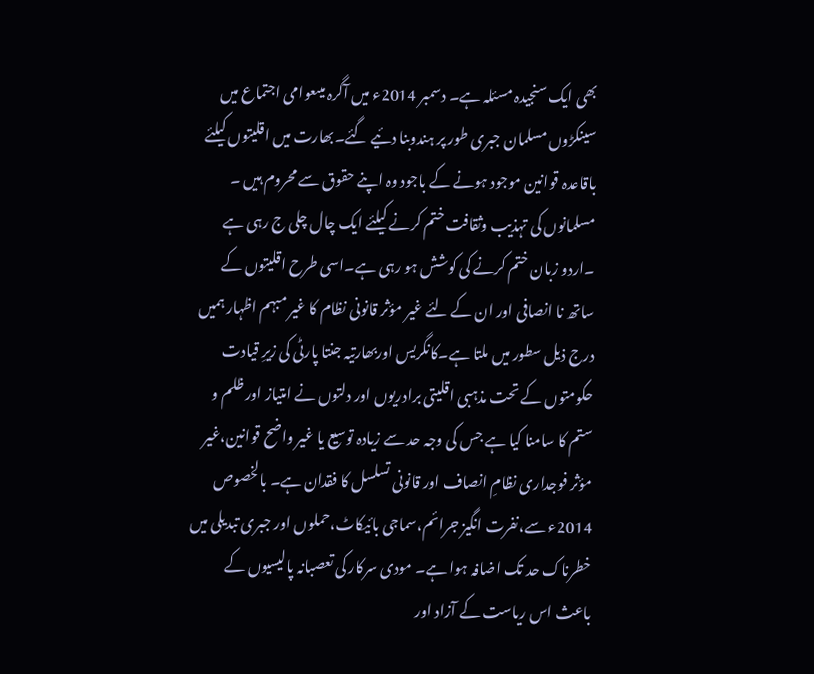بھی ایک سنجیدہ مسئلہ ہے۔ دسمبر 2014ء میں آگرہ میںعوامی اجتماع میں سینکڑوں مسلمان جبری طور پر ہندوبنا دئیے گئے۔بھارت میں اقلیتوں کیلئے باقاعدہ قوانین موجود ہونے کے باجود وہ اپنے حقوق سے محروم ہیں ۔ مسلمانوں کی تہذیب وثقافت ختم کرنے کیلئے ایک چال چلی ج رہی ہے ۔اردو زبان ختم کرنے کی کوشش ہو رہی ہے۔اسی طرح اقلیتوں کے ساتھ نا انصافی اور ان کے لئے غیر مؤثر قانونی نظام کا غیر مبہم اظہار ہمیں درج ذیل سطور میں ملتا ہے۔کانگریس اوربھارتیہ جنتا پارٹی کی زیرِ قیادت حکومتوں کے تحت مذہبی اقلیتی برادریوں اور دلتوں نے امتیاز اور ظلم و ستم کا سامنا کیا ہے جس کی وجہ حد سے زیادہ توسیع یا غیر واضح قوانین،غیر مؤثر فوجداری نظامِ انصاف اور قانونی تسلسل کا فقدان ہے۔ بالخصوص 2014ء سے،نفرت انگیز جرائم،سماجی بائیکاٹ،حملوں اور جبری تبدیلی میں خطرناک حد تک اضافہ ہوا ہے۔ مودی سرکار کی تعصبانہ پالیسیوں کے باعث اس ریاست کے آزاد اور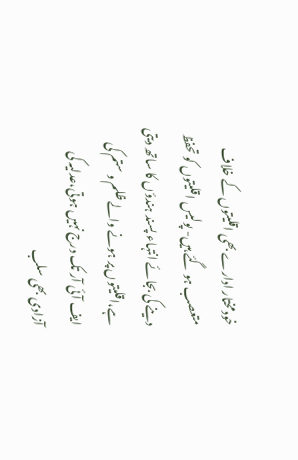خودمختار ادارے بھی اقلیتوں کے خلاف متعصب ہو گئے ہیں- پولیس اقلیتوں کو تحفظ دینے کی بجائے انتہاء پسند ہندؤں کا ساتھ دیتی ہے،اقلیتوں پر ہونے والے ظلم و ستم کی ایف آئی آر تک درج نہیں ہوتی،عدلیہ کی آزادی بھی سلب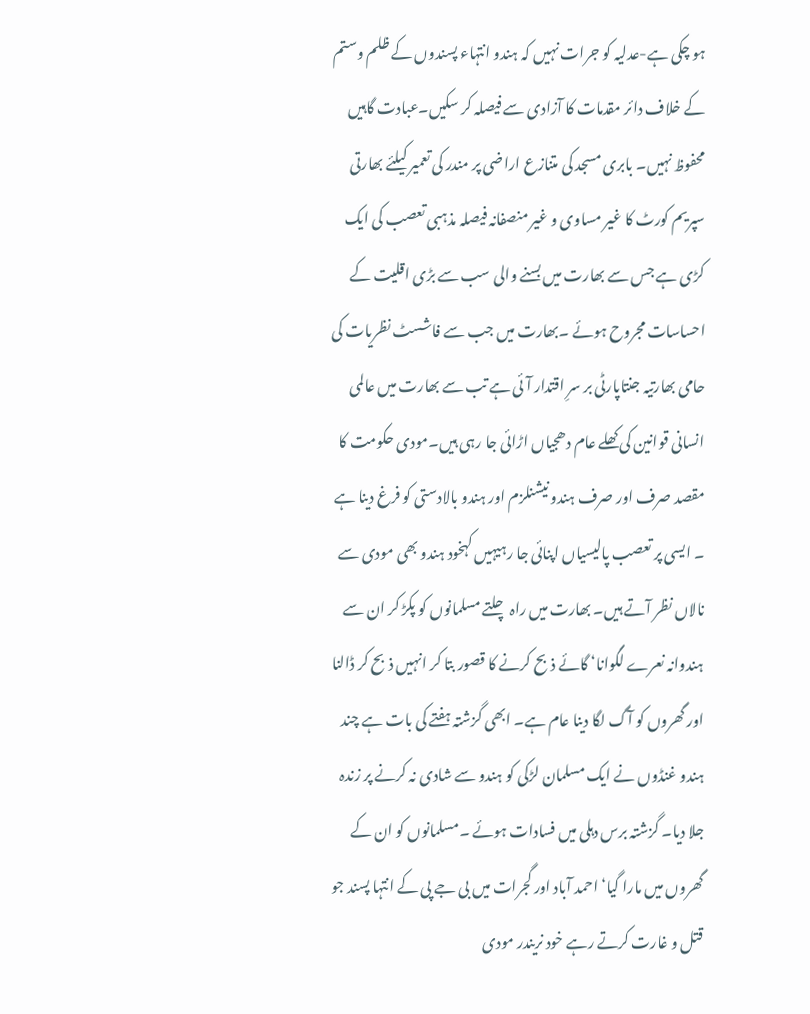ہو چکی ہے-عدلیہ کو جرات نہیں کہ ہندو انتہاء پسندوں کے ظلم وستم کے خلاف دائر مقدمات کا آزادی سے فیصلہ کر سکیں۔عبادت گاہیں محفوظ نہیں۔ بابری مسجد کی متنازع اراضی پر مندر کی تعمیر کیلئے بھارتی سپریم کورٹ کا غیر مساوی و غیر منصفانہ فیصلہ مذہبی تعصب کی ایک کڑی ہے جس سے بھارت میں بسنے والی سب سے بڑی اقلیت کے احساسات مجروح ہوئے ۔بھارت میں جب سے فاشسٹ نظریات کی حامی بھارتیہ جنتاپارٹی بر سرِ اقتدار آئی ہے تب سے بھارت میں عالمی انسانی قوانین کی کھلے عام دھجیاں اڑائی جا رہی ہیں۔مودی حکومت کا مقصد صرف اور صرف ہندو نیشنلزم اور ہندو بالادستی کو فرغ دینا ہے ۔ ایسی پر تعصب پالیسیاں اپنائی جا رہیہیں کہخود ہندو بھی مودی سے نالاں نظر آتے ہیں۔ بھارت میں راہ چلتے مسلمانوں کو پکڑ کر ان سے ہندوانہ نعرے لگوانا‘ گائے ذبح کرنے کا قصور بتا کر انہیں ذبح کر ڈالنا اور گھروں کو آگ لگا دینا عام ہے۔ ابھی گزشتہ ہفتے کی بات ہے چند ہندو غنڈوں نے ایک مسلمان لڑکی کو ہندو سے شادی نہ کرنے پر زندہ جلا دیا۔ گزشتہ برس دہلی میں فسادات ہوئے ۔مسلمانوں کو ان کے گھروں میں مارا گیا‘ احمد آباد اور گجرات میں بی جے پی کے انتہا پسند جو قتل و غارت کرتے رہے خود نریندر مودی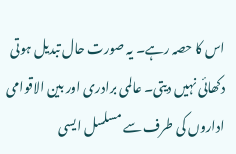اس کا حصہ رہے۔ یہ صورت حال تبدیل ہوتی دکھائی نہیں دیتی۔ عالمی برادری اور بین الاقوامی اداروں کی طرف سے مسلسل ایسی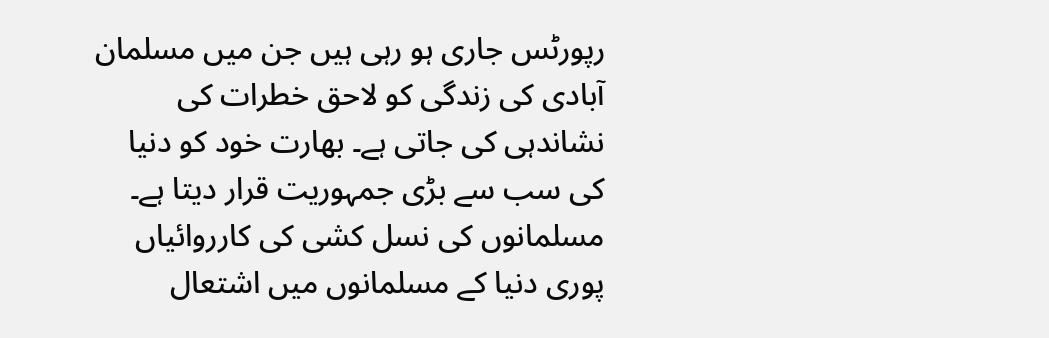رپورٹس جاری ہو رہی ہیں جن میں مسلمان آبادی کی زندگی کو لاحق خطرات کی نشاندہی کی جاتی ہے۔ بھارت خود کو دنیا کی سب سے بڑی جمہوریت قرار دیتا ہے۔ مسلمانوں کی نسل کشی کی کارروائیاں پوری دنیا کے مسلمانوں میں اشتعال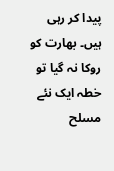پیدا کر رہی ہیں۔ بھارت کو روکا نہ گیا تو خطہ ایک نئے مسلح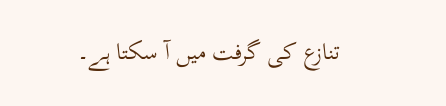تنازع کی گرفت میں آ سکتا ہے۔